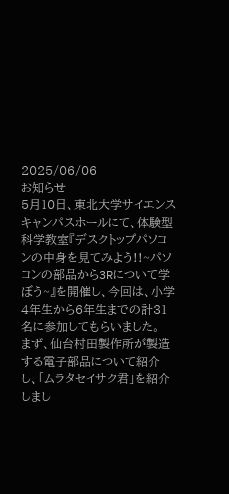2025/06/06
お知らせ
5月10日、東北大学サイエンスキャンパスホールにて、体験型科学教室『デスクトップパソコンの中身を見てみよう!!~パソコンの部品から3Rについて学ぼう~』を開催し、今回は、小学4年生から6年生までの計31名に参加してもらいました。
まず、仙台村田製作所が製造する電子部品について紹介し、「ムラタセイサク君」を紹介しまし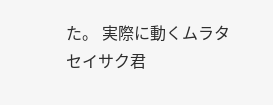た。 実際に動くムラタセイサク君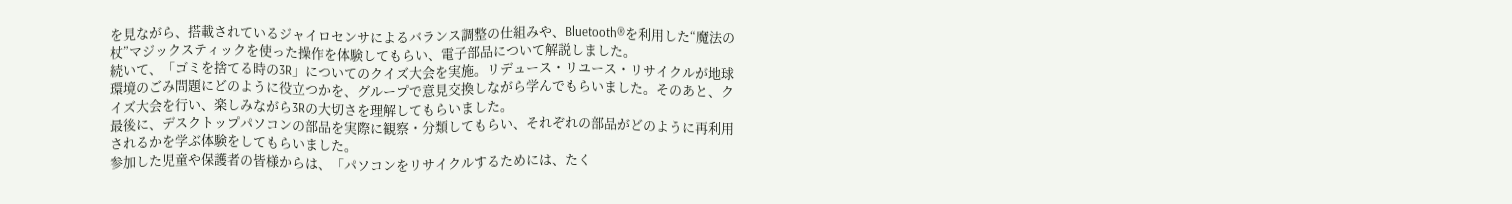を見ながら、搭載されているジャイロセンサによるバランス調整の仕組みや、Bluetooth®を利用した“魔法の杖”マジックスティックを使った操作を体験してもらい、電子部品について解説しました。
続いて、「ゴミを捨てる時の3R」についてのクイズ大会を実施。リデュース・リユース・リサイクルが地球環境のごみ問題にどのように役立つかを、グループで意見交換しながら学んでもらいました。そのあと、クイズ大会を行い、楽しみながら3Rの大切さを理解してもらいました。
最後に、デスクトップパソコンの部品を実際に観察・分類してもらい、それぞれの部品がどのように再利用されるかを学ぶ体験をしてもらいました。
参加した児童や保護者の皆様からは、「パソコンをリサイクルするためには、たく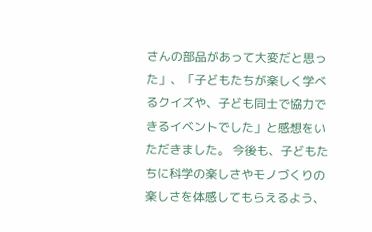さんの部品があって大変だと思った」、「子どもたちが楽しく学べるクイズや、子ども同士で協力できるイベントでした」と感想をいただきました。 今後も、子どもたちに科学の楽しさやモノづくりの楽しさを体感してもらえるよう、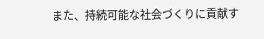また、持続可能な社会づくりに貢献す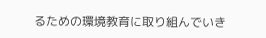るための環境教育に取り組んでいき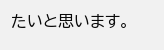たいと思います。